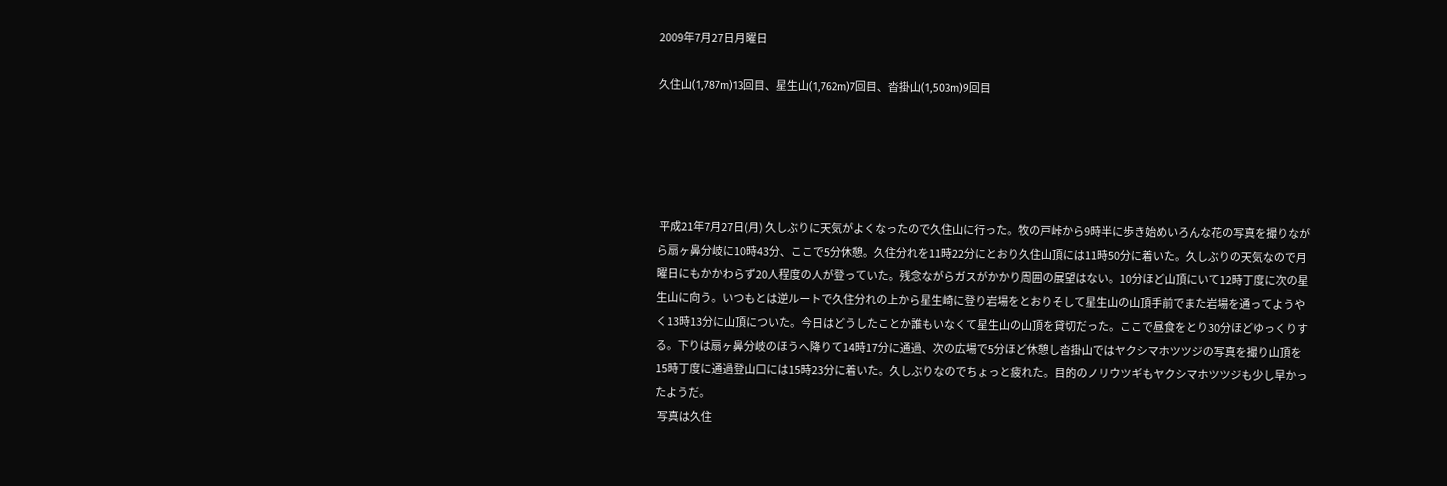2009年7月27日月曜日

久住山(1,787m)13回目、星生山(1,762m)7回目、沓掛山(1,503m)9回目





 平成21年7月27日(月) 久しぶりに天気がよくなったので久住山に行った。牧の戸峠から9時半に歩き始めいろんな花の写真を撮りながら扇ヶ鼻分岐に10時43分、ここで5分休憩。久住分れを11時22分にとおり久住山頂には11時50分に着いた。久しぶりの天気なので月曜日にもかかわらず20人程度の人が登っていた。残念ながらガスがかかり周囲の展望はない。10分ほど山頂にいて12時丁度に次の星生山に向う。いつもとは逆ルートで久住分れの上から星生崎に登り岩場をとおりそして星生山の山頂手前でまた岩場を通ってようやく13時13分に山頂についた。今日はどうしたことか誰もいなくて星生山の山頂を貸切だった。ここで昼食をとり30分ほどゆっくりする。下りは扇ヶ鼻分岐のほうへ降りて14時17分に通過、次の広場で5分ほど休憩し沓掛山ではヤクシマホツツジの写真を撮り山頂を15時丁度に通過登山口には15時23分に着いた。久しぶりなのでちょっと疲れた。目的のノリウツギもヤクシマホツツジも少し早かったようだ。
 写真は久住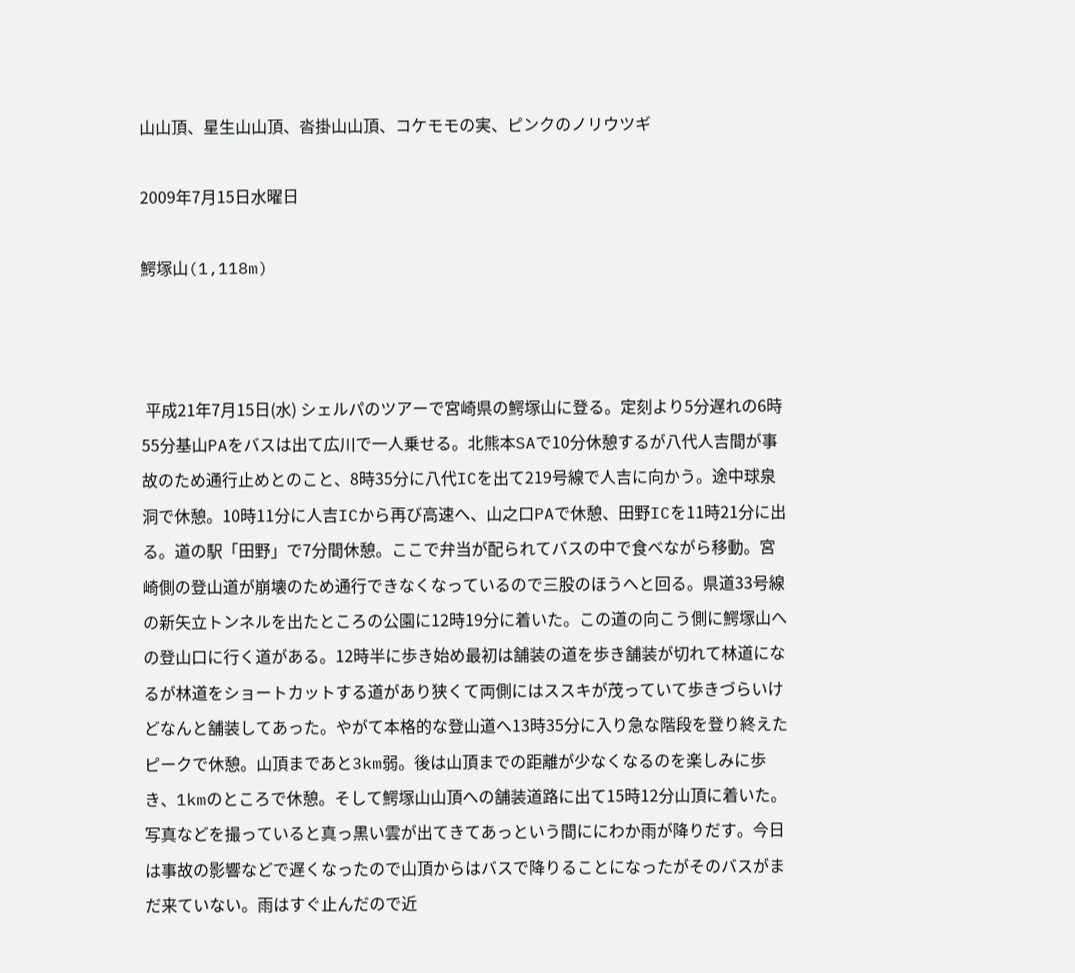山山頂、星生山山頂、沓掛山山頂、コケモモの実、ピンクのノリウツギ

2009年7月15日水曜日

鰐塚山(1,118m)



 平成21年7月15日(水) シェルパのツアーで宮崎県の鰐塚山に登る。定刻より5分遅れの6時55分基山PAをバスは出て広川で一人乗せる。北熊本SAで10分休憩するが八代人吉間が事故のため通行止めとのこと、8時35分に八代ICを出て219号線で人吉に向かう。途中球泉洞で休憩。10時11分に人吉ICから再び高速へ、山之口PAで休憩、田野ICを11時21分に出る。道の駅「田野」で7分間休憩。ここで弁当が配られてバスの中で食べながら移動。宮崎側の登山道が崩壊のため通行できなくなっているので三股のほうへと回る。県道33号線の新矢立トンネルを出たところの公園に12時19分に着いた。この道の向こう側に鰐塚山への登山口に行く道がある。12時半に歩き始め最初は舗装の道を歩き舗装が切れて林道になるが林道をショートカットする道があり狭くて両側にはススキが茂っていて歩きづらいけどなんと舗装してあった。やがて本格的な登山道へ13時35分に入り急な階段を登り終えたピークで休憩。山頂まであと3km弱。後は山頂までの距離が少なくなるのを楽しみに歩き、1kmのところで休憩。そして鰐塚山山頂への舗装道路に出て15時12分山頂に着いた。写真などを撮っていると真っ黒い雲が出てきてあっという間ににわか雨が降りだす。今日は事故の影響などで遅くなったので山頂からはバスで降りることになったがそのバスがまだ来ていない。雨はすぐ止んだので近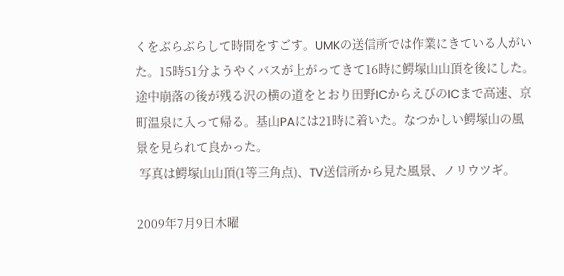くをぶらぶらして時間をすごす。UMKの送信所では作業にきている人がいた。15時51分ようやくバスが上がってきて16時に鰐塚山山頂を後にした。途中崩落の後が残る沢の横の道をとおり田野ICからえびのICまで高速、京町温泉に入って帰る。基山PAには21時に着いた。なつかしい鰐塚山の風景を見られて良かった。
 写真は鰐塚山山頂(1等三角点)、TV送信所から見た風景、ノリウツギ。

2009年7月9日木曜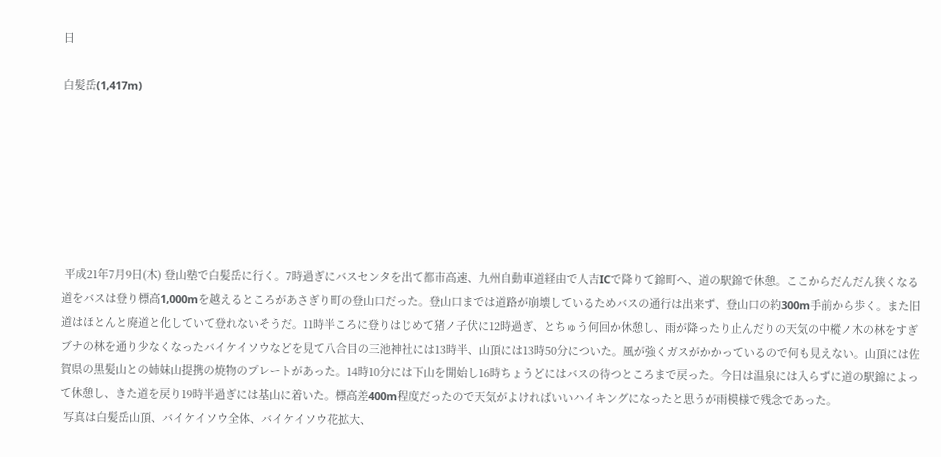日

白髪岳(1,417m)







 平成21年7月9日(木) 登山塾で白髪岳に行く。7時過ぎにバスセンタを出て都市高速、九州自動車道経由で人吉ICで降りて錦町へ、道の駅錦で休憩。ここからだんだん狭くなる道をバスは登り標高1,000mを越えるところがあさぎり町の登山口だった。登山口までは道路が崩壊しているためバスの通行は出来ず、登山口の約300m手前から歩く。また旧道はほとんと廃道と化していて登れないそうだ。11時半ころに登りはじめて猪ノ子伏に12時過ぎ、とちゅう何回か休憩し、雨が降ったり止んだりの天気の中樅ノ木の林をすぎブナの林を通り少なくなったバイケイソウなどを見て八合目の三池神社には13時半、山頂には13時50分についた。風が強くガスがかかっているので何も見えない。山頂には佐賀県の黒髪山との姉妹山提携の焼物のプレートがあった。14時10分には下山を開始し16時ちょうどにはバスの待つところまで戻った。今日は温泉には入らずに道の駅錦によって休憩し、きた道を戻り19時半過ぎには基山に着いた。標高差400m程度だったので天気がよければいいハイキングになったと思うが雨模様で残念であった。
 写真は白髪岳山頂、バイケイソウ全体、バイケイソウ花拡大、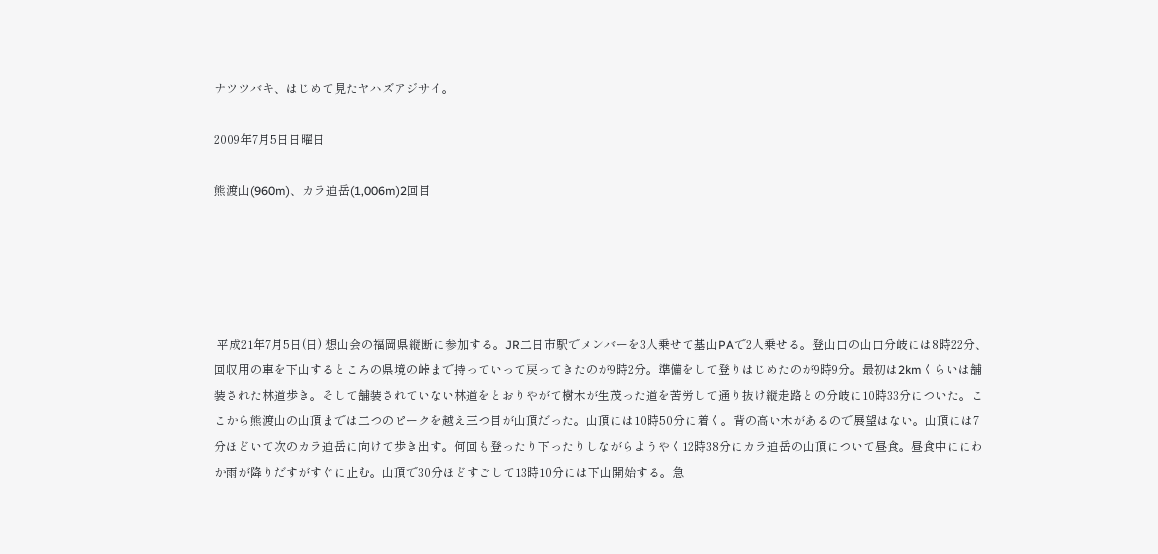ナツツバキ、はじめて見たヤハズアジサイ。

2009年7月5日日曜日

熊渡山(960m)、カラ迫岳(1,006m)2回目





 平成21年7月5日(日) 想山会の福岡県縦断に参加する。JR二日市駅でメンバーを3人乗せて基山PAで2人乗せる。登山口の山口分岐には8時22分、回収用の車を下山するところの県境の峠まで持っていって戻ってきたのが9時2分。準備をして登りはじめたのが9時9分。最初は2kmくらいは舗装された林道歩き。そして舗装されていない林道をとおりやがて樹木が生茂った道を苦労して通り抜け縦走路との分岐に10時33分についた。ここから熊渡山の山頂までは二つのピークを越え三つ目が山頂だった。山頂には10時50分に着く。背の高い木があるので展望はない。山頂には7分ほどいて次のカラ迫岳に向けて歩き出す。何回も登ったり下ったりしながらようやく12時38分にカラ迫岳の山頂について昼食。昼食中ににわか雨が降りだすがすぐに止む。山頂で30分ほどすごして13時10分には下山開始する。急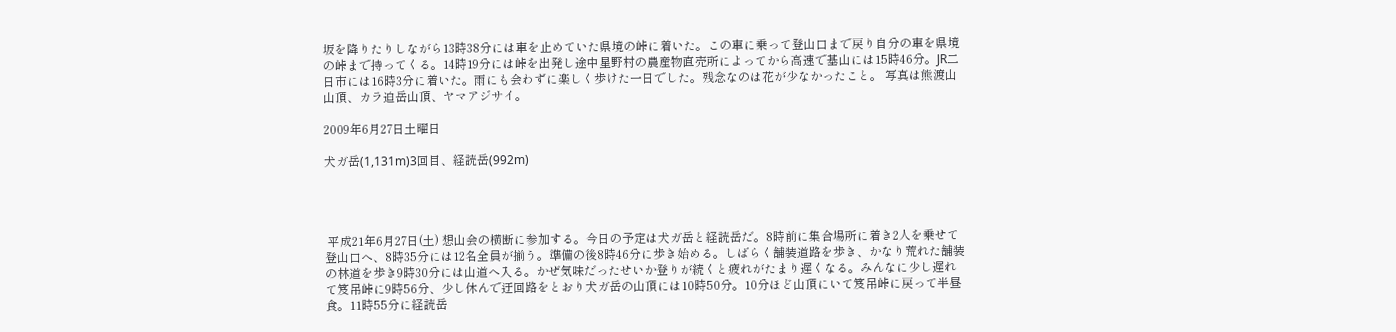坂を降りたりしながら13時38分には車を止めていた県境の峠に着いた。この車に乗って登山口まで戻り自分の車を県境の峠まで持ってくる。14時19分には峠を出発し途中星野村の農産物直売所によってから高速で基山には15時46分。JR二日市には16時3分に着いた。雨にも会わずに楽しく歩けた一日でした。残念なのは花が少なかったこと。 写真は熊渡山山頂、カラ迫岳山頂、ヤマアジサイ。

2009年6月27日土曜日

犬ガ岳(1,131m)3回目、経読岳(992m)




 平成21年6月27日(土) 想山会の横断に参加する。今日の予定は犬ガ岳と経読岳だ。8時前に集合場所に着き2人を乗せて登山口へ、8時35分には12名全員が揃う。準備の後8時46分に歩き始める。しばらく舗装道路を歩き、かなり荒れた舗装の林道を歩き9時30分には山道へ入る。かぜ気味だったせいか登りが続くと疲れがたまり遅くなる。みんなに少し遅れて笈吊峠に9時56分、少し休んで迂回路をとおり犬ガ岳の山頂には10時50分。10分ほど山頂にいて笈吊峠に戻って半昼食。11時55分に経読岳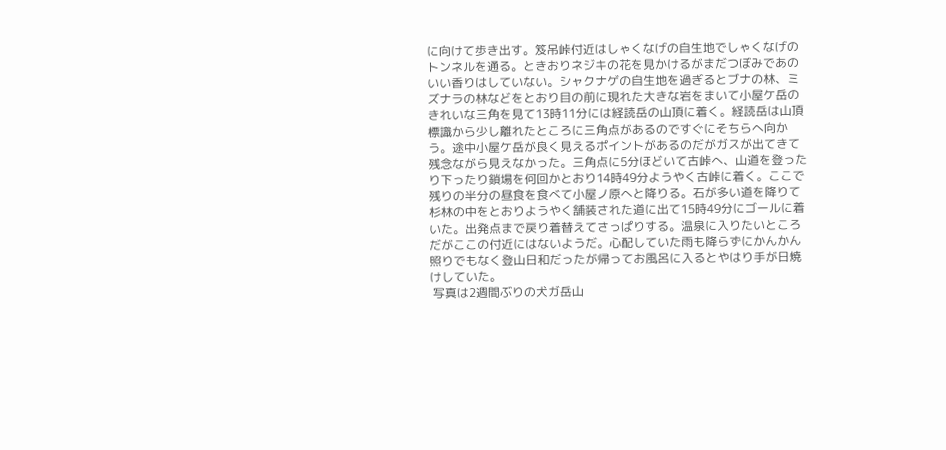に向けて歩き出す。笈吊峠付近はしゃくなげの自生地でしゃくなげのトンネルを通る。ときおりネジキの花を見かけるがまだつぼみであのいい香りはしていない。シャクナゲの自生地を過ぎるとブナの林、ミズナラの林などをとおり目の前に現れた大きな岩をまいて小屋ケ岳のきれいな三角を見て13時11分には経読岳の山頂に着く。経読岳は山頂標識から少し離れたところに三角点があるのですぐにそちらへ向かう。途中小屋ケ岳が良く見えるポイントがあるのだがガスが出てきて残念ながら見えなかった。三角点に5分ほどいて古峠へ、山道を登ったり下ったり鎖場を何回かとおり14時49分ようやく古峠に着く。ここで残りの半分の昼食を食べて小屋ノ原へと降りる。石が多い道を降りて杉林の中をとおりようやく舗装された道に出て15時49分にゴールに着いた。出発点まで戻り着替えてさっぱりする。温泉に入りたいところだがここの付近にはないようだ。心配していた雨も降らずにかんかん照りでもなく登山日和だったが帰ってお風呂に入るとやはり手が日焼けしていた。
 写真は2週間ぶりの犬ガ岳山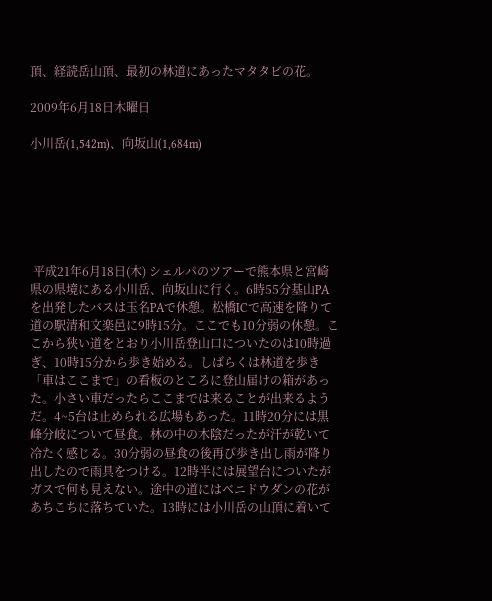頂、経読岳山頂、最初の林道にあったマタタビの花。

2009年6月18日木曜日

小川岳(1,542m)、向坂山(1,684m)






 平成21年6月18日(木) シェルパのツアーで熊本県と宮崎県の県境にある小川岳、向坂山に行く。6時55分基山PAを出発したバスは玉名PAで休憩。松橋ICで高速を降りて道の駅清和文楽邑に9時15分。ここでも10分弱の休憩。ここから狭い道をとおり小川岳登山口についたのは10時過ぎ、10時15分から歩き始める。しばらくは林道を歩き「車はここまで」の看板のところに登山届けの箱があった。小さい車だったらここまでは来ることが出来るようだ。4~5台は止められる広場もあった。11時20分には黒峰分岐について昼食。林の中の木陰だったが汗が乾いて冷たく感じる。30分弱の昼食の後再び歩き出し雨が降り出したので雨具をつける。12時半には展望台についたがガスで何も見えない。途中の道にはベニドウダンの花があちこちに落ちていた。13時には小川岳の山頂に着いて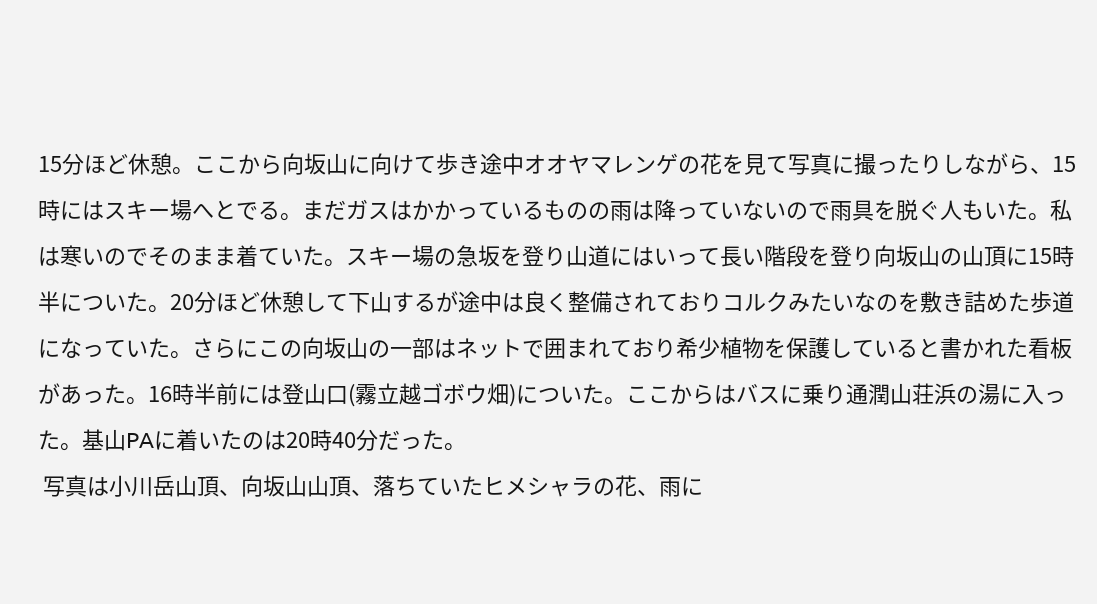15分ほど休憩。ここから向坂山に向けて歩き途中オオヤマレンゲの花を見て写真に撮ったりしながら、15時にはスキー場へとでる。まだガスはかかっているものの雨は降っていないので雨具を脱ぐ人もいた。私は寒いのでそのまま着ていた。スキー場の急坂を登り山道にはいって長い階段を登り向坂山の山頂に15時半についた。20分ほど休憩して下山するが途中は良く整備されておりコルクみたいなのを敷き詰めた歩道になっていた。さらにこの向坂山の一部はネットで囲まれており希少植物を保護していると書かれた看板があった。16時半前には登山口(霧立越ゴボウ畑)についた。ここからはバスに乗り通潤山荘浜の湯に入った。基山PAに着いたのは20時40分だった。
 写真は小川岳山頂、向坂山山頂、落ちていたヒメシャラの花、雨に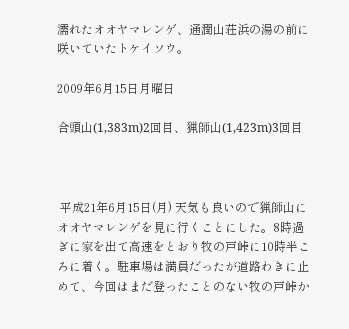濡れたオオヤマレンゲ、通潤山荘浜の湯の前に咲いていたトケイソウ。

2009年6月15日月曜日

合頭山(1,383m)2回目、猟師山(1,423m)3回目



 平成21年6月15日(月) 天気も良いので猟師山にオオヤマレンゲを見に行くことにした。8時過ぎに家を出て高速をとおり牧の戸峠に10時半ころに着く。駐車場は満員だったが道路わきに止めて、今回はまだ登ったことのない牧の戸峠か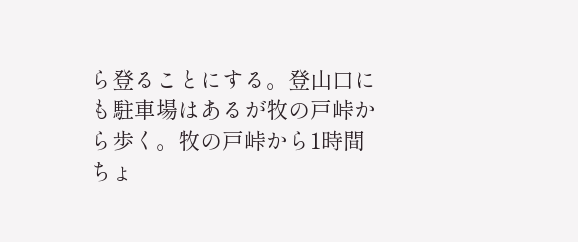ら登ることにする。登山口にも駐車場はあるが牧の戸峠から歩く。牧の戸峠から1時間ちょ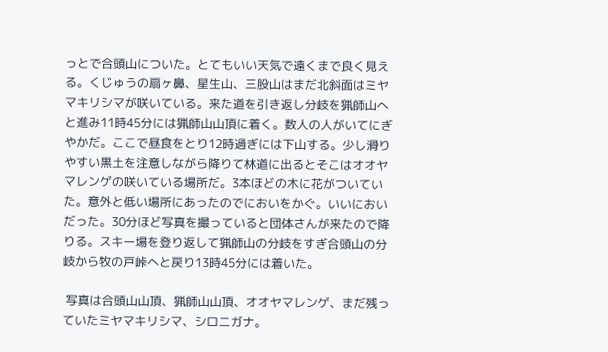っとで合頭山についた。とてもいい天気で遠くまで良く見える。くじゅうの扇ヶ鼻、星生山、三股山はまだ北斜面はミヤマキリシマが咲いている。来た道を引き返し分岐を猟師山へと進み11時45分には猟師山山頂に着く。数人の人がいてにぎやかだ。ここで昼食をとり12時過ぎには下山する。少し滑りやすい黒土を注意しながら降りて林道に出るとそこはオオヤマレンゲの咲いている場所だ。3本ほどの木に花がついていた。意外と低い場所にあったのでにおいをかぐ。いいにおいだった。30分ほど写真を撮っていると団体さんが来たので降りる。スキー場を登り返して猟師山の分岐をすぎ合頭山の分岐から牧の戸峠へと戻り13時45分には着いた。

 写真は合頭山山頂、猟師山山頂、オオヤマレンゲ、まだ残っていたミヤマキリシマ、シロニガナ。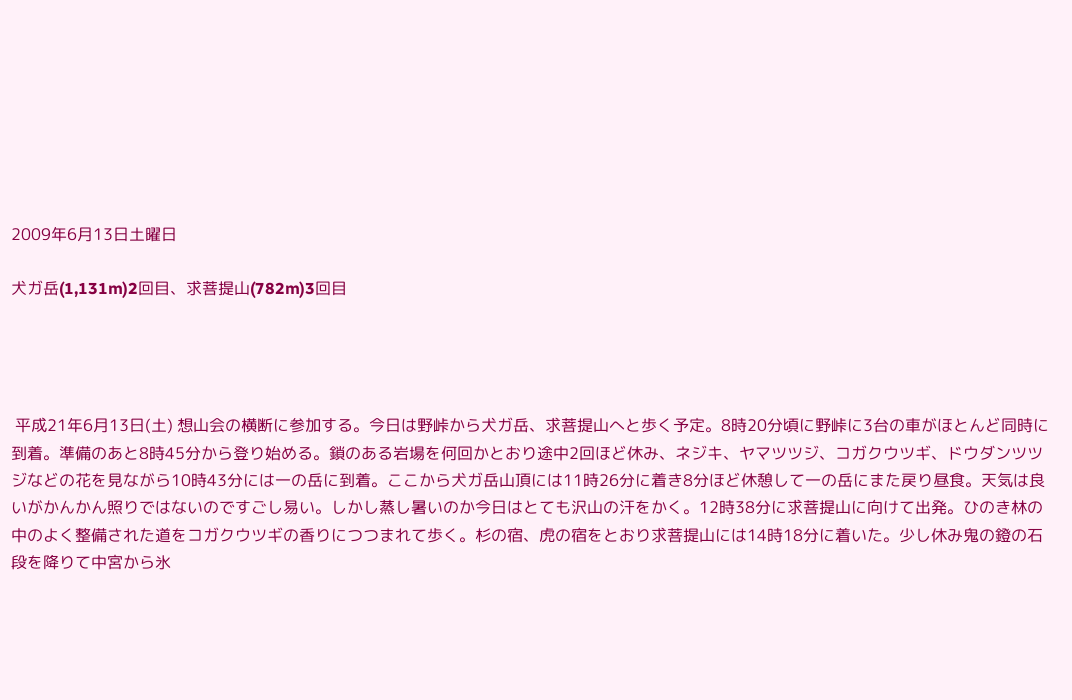2009年6月13日土曜日

犬ガ岳(1,131m)2回目、求菩提山(782m)3回目




 平成21年6月13日(土) 想山会の横断に参加する。今日は野峠から犬ガ岳、求菩提山へと歩く予定。8時20分頃に野峠に3台の車がほとんど同時に到着。準備のあと8時45分から登り始める。鎖のある岩場を何回かとおり途中2回ほど休み、ネジキ、ヤマツツジ、コガクウツギ、ドウダンツツジなどの花を見ながら10時43分には一の岳に到着。ここから犬ガ岳山頂には11時26分に着き8分ほど休憩して一の岳にまた戻り昼食。天気は良いがかんかん照りではないのですごし易い。しかし蒸し暑いのか今日はとても沢山の汗をかく。12時38分に求菩提山に向けて出発。ひのき林の中のよく整備された道をコガクウツギの香りにつつまれて歩く。杉の宿、虎の宿をとおり求菩提山には14時18分に着いた。少し休み鬼の鐙の石段を降りて中宮から氷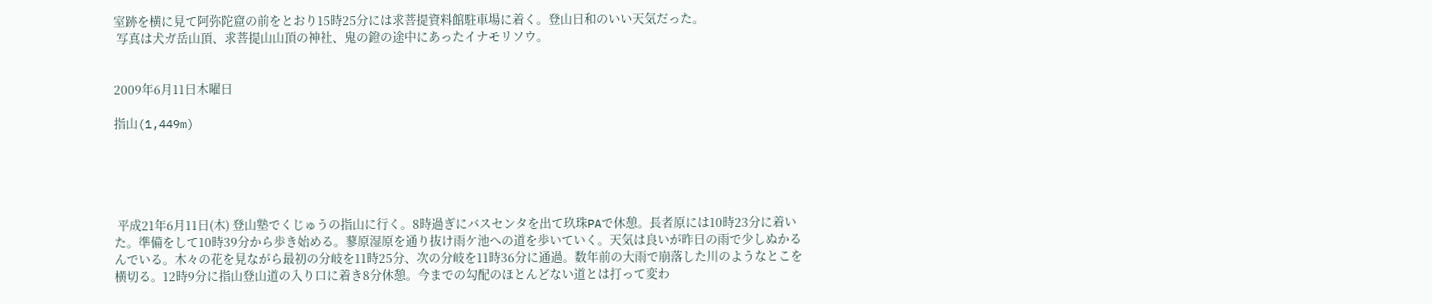室跡を横に見て阿弥陀窟の前をとおり15時25分には求菩提資料館駐車場に着く。登山日和のいい天気だった。
 写真は犬ガ岳山頂、求菩提山山頂の神社、鬼の鐙の途中にあったイナモリソウ。


2009年6月11日木曜日

指山(1,449m)





 平成21年6月11日(木) 登山塾でくじゅうの指山に行く。8時過ぎにバスセンタを出て玖珠PAで休憩。長者原には10時23分に着いた。準備をして10時39分から歩き始める。蓼原湿原を通り抜け雨ケ池への道を歩いていく。天気は良いが昨日の雨で少しぬかるんでいる。木々の花を見ながら最初の分岐を11時25分、次の分岐を11時36分に通過。数年前の大雨で崩落した川のようなとこを横切る。12時9分に指山登山道の入り口に着き8分休憩。今までの勾配のほとんどない道とは打って変わ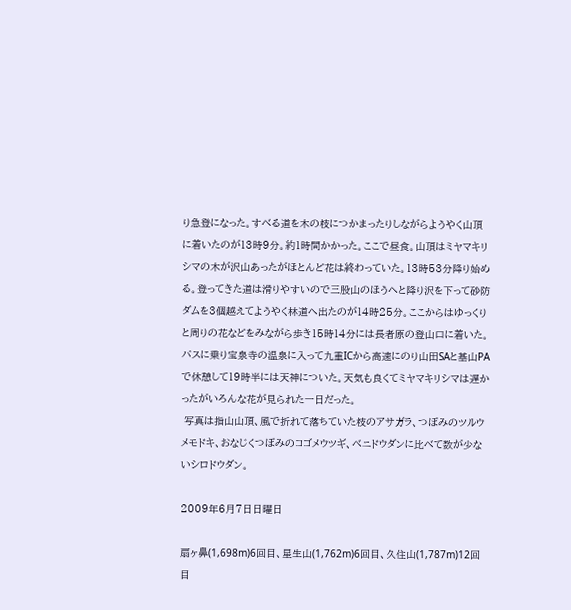り急登になった。すべる道を木の枝につかまったりしながらようやく山頂に着いたのが13時9分。約1時間かかった。ここで昼食。山頂はミヤマキリシマの木が沢山あったがほとんど花は終わっていた。13時53分降り始める。登ってきた道は滑りやすいので三股山のほうへと降り沢を下って砂防ダムを3個越えてようやく林道へ出たのが14時25分。ここからはゆっくりと周りの花などをみながら歩き15時14分には長者原の登山口に着いた。バスに乗り宝泉寺の温泉に入って九重ICから高速にのり山田SAと基山PAで休憩して19時半には天神についた。天気も良くてミヤマキリシマは遅かったがいろんな花が見られた一日だった。
 写真は指山山頂、風で折れて落ちていた枝のアサガラ、つぼみのツルウメモドキ、おなじくつぼみのコゴメウツギ、ベニドウダンに比べて数が少ないシロドウダン。

2009年6月7日日曜日

扇ヶ鼻(1,698m)6回目、星生山(1,762m)6回目、久住山(1,787m)12回目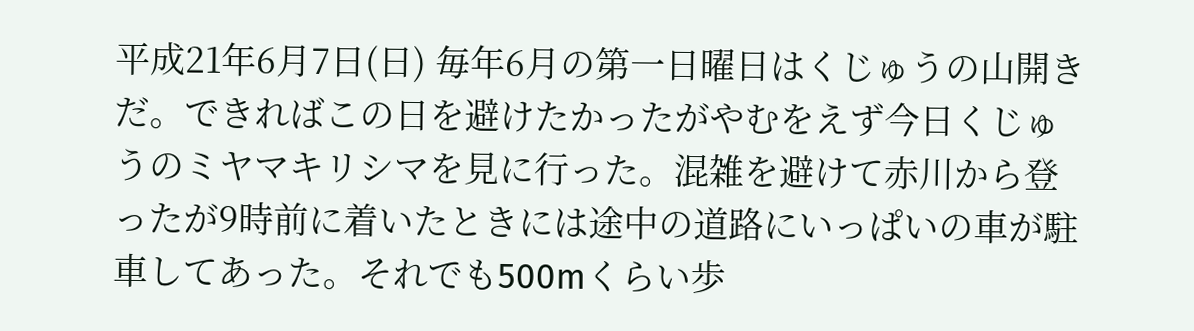平成21年6月7日(日) 毎年6月の第一日曜日はくじゅうの山開きだ。できればこの日を避けたかったがやむをえず今日くじゅうのミヤマキリシマを見に行った。混雑を避けて赤川から登ったが9時前に着いたときには途中の道路にいっぱいの車が駐車してあった。それでも500mくらい歩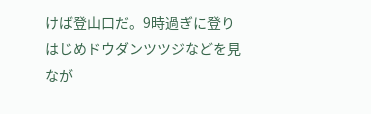けば登山口だ。9時過ぎに登りはじめドウダンツツジなどを見なが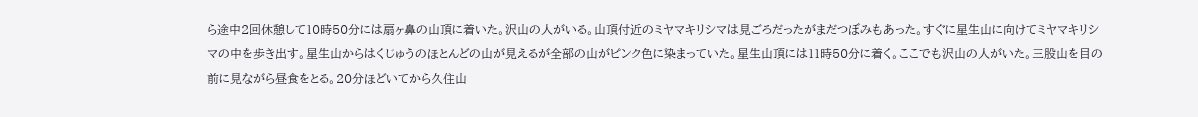ら途中2回休憩して10時50分には扇ヶ鼻の山頂に着いた。沢山の人がいる。山頂付近のミヤマキリシマは見ごろだったがまだつぼみもあった。すぐに星生山に向けてミヤマキリシマの中を歩き出す。星生山からはくじゅうのほとんどの山が見えるが全部の山がピンク色に染まっていた。星生山頂には11時50分に着く。ここでも沢山の人がいた。三股山を目の前に見ながら昼食をとる。20分ほどいてから久住山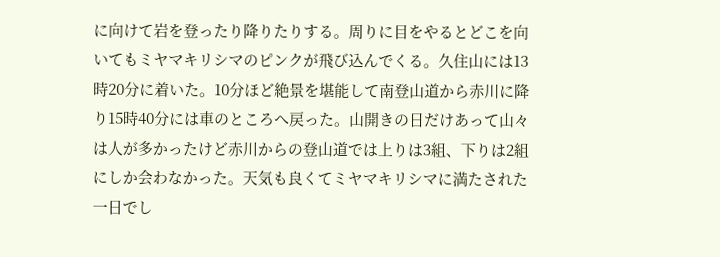に向けて岩を登ったり降りたりする。周りに目をやるとどこを向いてもミヤマキリシマのピンクが飛び込んでくる。久住山には13時20分に着いた。10分ほど絶景を堪能して南登山道から赤川に降り15時40分には車のところへ戻った。山開きの日だけあって山々は人が多かったけど赤川からの登山道では上りは3組、下りは2組にしか会わなかった。天気も良くてミヤマキリシマに満たされた一日でし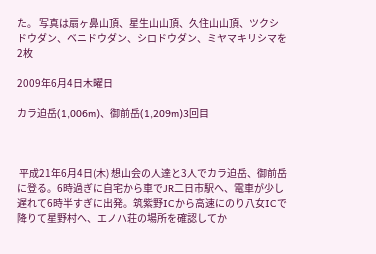た。 写真は扇ヶ鼻山頂、星生山山頂、久住山山頂、ツクシドウダン、ベニドウダン、シロドウダン、ミヤマキリシマを2枚

2009年6月4日木曜日

カラ迫岳(1,006m)、御前岳(1,209m)3回目



 平成21年6月4日(木) 想山会の人達と3人でカラ迫岳、御前岳に登る。6時過ぎに自宅から車でJR二日市駅へ、電車が少し遅れて6時半すぎに出発。筑紫野ICから高速にのり八女ICで降りて星野村へ、エノハ荘の場所を確認してか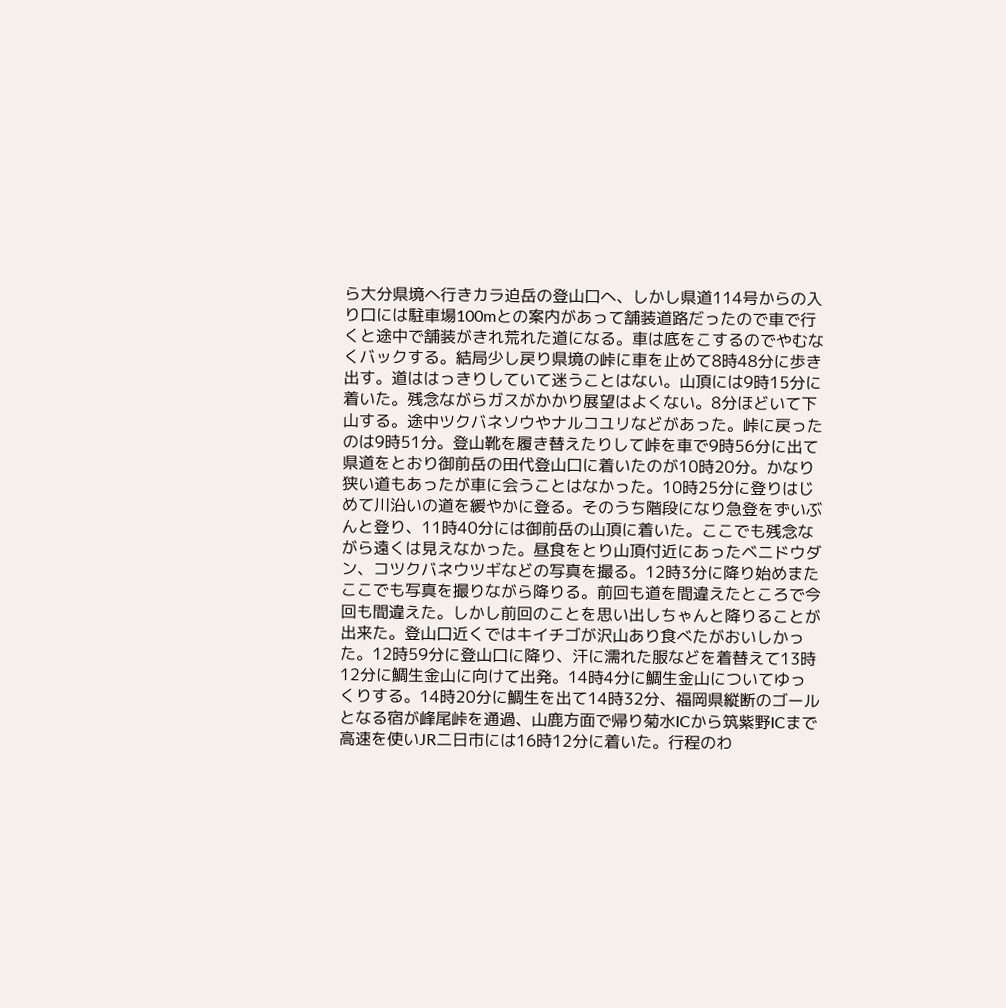ら大分県境へ行きカラ迫岳の登山口へ、しかし県道114号からの入り口には駐車場100mとの案内があって舗装道路だったので車で行くと途中で舗装がきれ荒れた道になる。車は底をこするのでやむなくバックする。結局少し戻り県境の峠に車を止めて8時48分に歩き出す。道ははっきりしていて迷うことはない。山頂には9時15分に着いた。残念ながらガスがかかり展望はよくない。8分ほどいて下山する。途中ツクバネソウやナルコユリなどがあった。峠に戻ったのは9時51分。登山靴を履き替えたりして峠を車で9時56分に出て県道をとおり御前岳の田代登山口に着いたのが10時20分。かなり狭い道もあったが車に会うことはなかった。10時25分に登りはじめて川沿いの道を緩やかに登る。そのうち階段になり急登をずいぶんと登り、11時40分には御前岳の山頂に着いた。ここでも残念ながら遠くは見えなかった。昼食をとり山頂付近にあったベニドウダン、コツクバネウツギなどの写真を撮る。12時3分に降り始めまたここでも写真を撮りながら降りる。前回も道を間違えたところで今回も間違えた。しかし前回のことを思い出しちゃんと降りることが出来た。登山口近くではキイチゴが沢山あり食べたがおいしかった。12時59分に登山口に降り、汗に濡れた服などを着替えて13時12分に鯛生金山に向けて出発。14時4分に鯛生金山についてゆっくりする。14時20分に鯛生を出て14時32分、福岡県縦断のゴールとなる宿が峰尾峠を通過、山鹿方面で帰り菊水ICから筑紫野ICまで高速を使いJR二日市には16時12分に着いた。行程のわ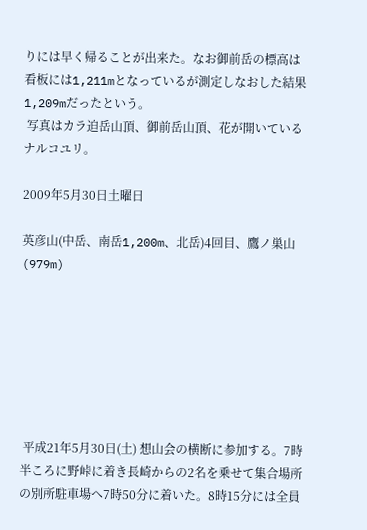りには早く帰ることが出来た。なお御前岳の標高は看板には1,211mとなっているが測定しなおした結果1,209mだったという。
 写真はカラ迫岳山頂、御前岳山頂、花が開いているナルコユリ。

2009年5月30日土曜日

英彦山(中岳、南岳1,200m、北岳)4回目、鷹ノ巣山(979m)







 平成21年5月30日(土) 想山会の横断に参加する。7時半ころに野峠に着き長崎からの2名を乗せて集合場所の別所駐車場へ7時50分に着いた。8時15分には全員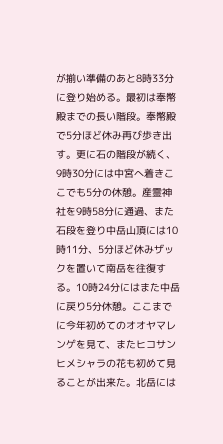が揃い準備のあと8時33分に登り始める。最初は奉幣殿までの長い階段。奉幣殿で5分ほど休み再び歩き出す。更に石の階段が続く、9時30分には中宮へ着きここでも5分の休憩。産霊神社を9時58分に通過、また石段を登り中岳山頂には10時11分、5分ほど休みザックを置いて南岳を往復する。10時24分にはまた中岳に戻り5分休憩。ここまでに今年初めてのオオヤマレンゲを見て、またヒコサンヒメシャラの花も初めて見ることが出来た。北岳には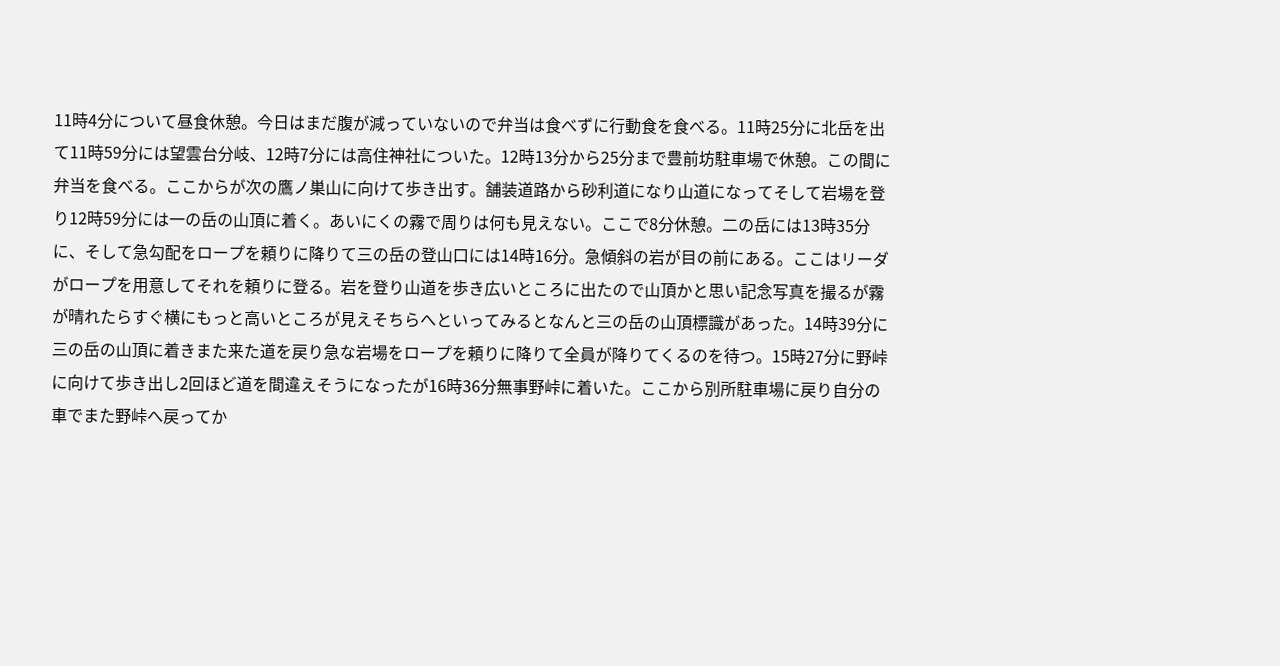11時4分について昼食休憩。今日はまだ腹が減っていないので弁当は食べずに行動食を食べる。11時25分に北岳を出て11時59分には望雲台分岐、12時7分には高住神社についた。12時13分から25分まで豊前坊駐車場で休憩。この間に弁当を食べる。ここからが次の鷹ノ巣山に向けて歩き出す。舗装道路から砂利道になり山道になってそして岩場を登り12時59分には一の岳の山頂に着く。あいにくの霧で周りは何も見えない。ここで8分休憩。二の岳には13時35分に、そして急勾配をロープを頼りに降りて三の岳の登山口には14時16分。急傾斜の岩が目の前にある。ここはリーダがロープを用意してそれを頼りに登る。岩を登り山道を歩き広いところに出たので山頂かと思い記念写真を撮るが霧が晴れたらすぐ横にもっと高いところが見えそちらへといってみるとなんと三の岳の山頂標識があった。14時39分に三の岳の山頂に着きまた来た道を戻り急な岩場をロープを頼りに降りて全員が降りてくるのを待つ。15時27分に野峠に向けて歩き出し2回ほど道を間違えそうになったが16時36分無事野峠に着いた。ここから別所駐車場に戻り自分の車でまた野峠へ戻ってか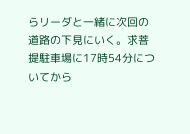らリーダと一緒に次回の道路の下見にいく。求菩提駐車場に17時54分についてから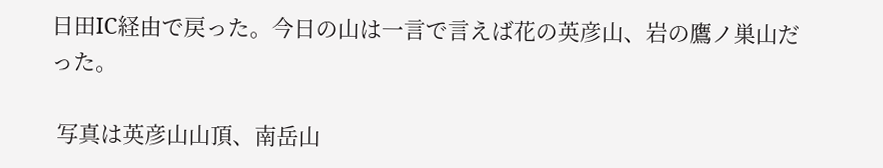日田IC経由で戻った。今日の山は一言で言えば花の英彦山、岩の鷹ノ巣山だった。

 写真は英彦山山頂、南岳山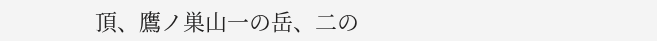頂、鷹ノ巣山一の岳、二の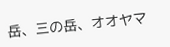岳、三の岳、オオヤマ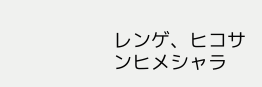レンゲ、ヒコサンヒメシャラ